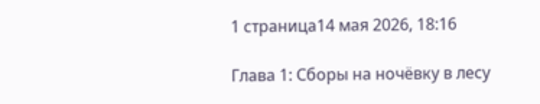1 страница14 мая 2026, 18:16

Глава 1: Сборы на ночёвку в лесу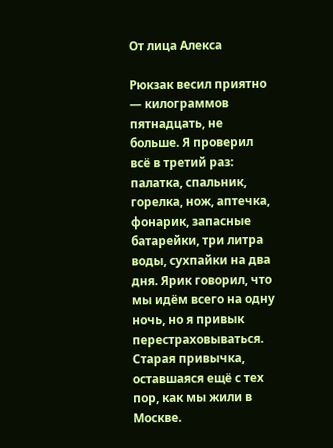От лица Алекса

Рюкзак весил приятно — килограммов пятнадцать, не больше. Я проверил всё в третий раз: палатка, спальник, горелка, нож, аптечка, фонарик, запасные батарейки, три литра воды, сухпайки на два дня. Ярик говорил, что мы идём всего на одну ночь, но я привык перестраховываться. Старая привычка, оставшаяся ещё с тех пор, как мы жили в Москве.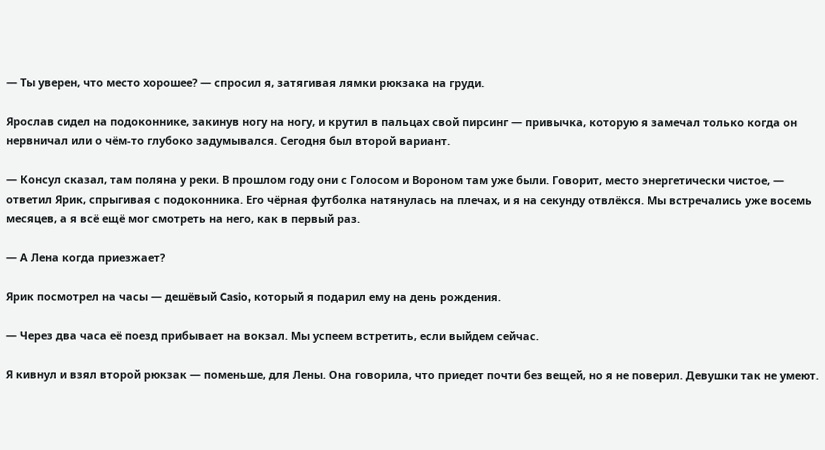— Ты уверен, что место хорошее? — спросил я, затягивая лямки рюкзака на груди.

Ярослав сидел на подоконнике, закинув ногу на ногу, и крутил в пальцах свой пирсинг — привычка, которую я замечал только когда он нервничал или о чём-то глубоко задумывался. Сегодня был второй вариант.

— Консул сказал, там поляна у реки. В прошлом году они с Голосом и Вороном там уже были. Говорит, место энергетически чистое, — ответил Ярик, спрыгивая с подоконника. Его чёрная футболка натянулась на плечах, и я на секунду отвлёкся. Мы встречались уже восемь месяцев, а я всё ещё мог смотреть на него, как в первый раз.

— А Лена когда приезжает?

Ярик посмотрел на часы — дешёвый Casio, который я подарил ему на день рождения.

— Через два часа её поезд прибывает на вокзал. Мы успеем встретить, если выйдем сейчас.

Я кивнул и взял второй рюкзак — поменьше, для Лены. Она говорила, что приедет почти без вещей, но я не поверил. Девушки так не умеют.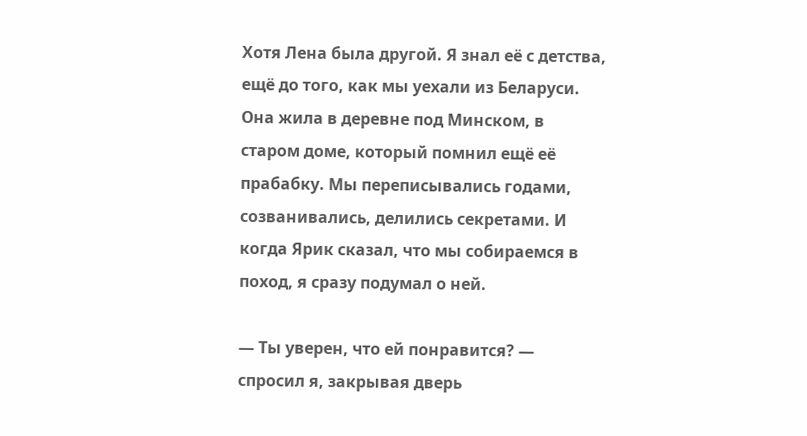Хотя Лена была другой. Я знал её с детства, ещё до того, как мы уехали из Беларуси. Она жила в деревне под Минском, в старом доме, который помнил ещё её прабабку. Мы переписывались годами, созванивались, делились секретами. И когда Ярик сказал, что мы собираемся в поход, я сразу подумал о ней.

— Ты уверен, что ей понравится? — спросил я, закрывая дверь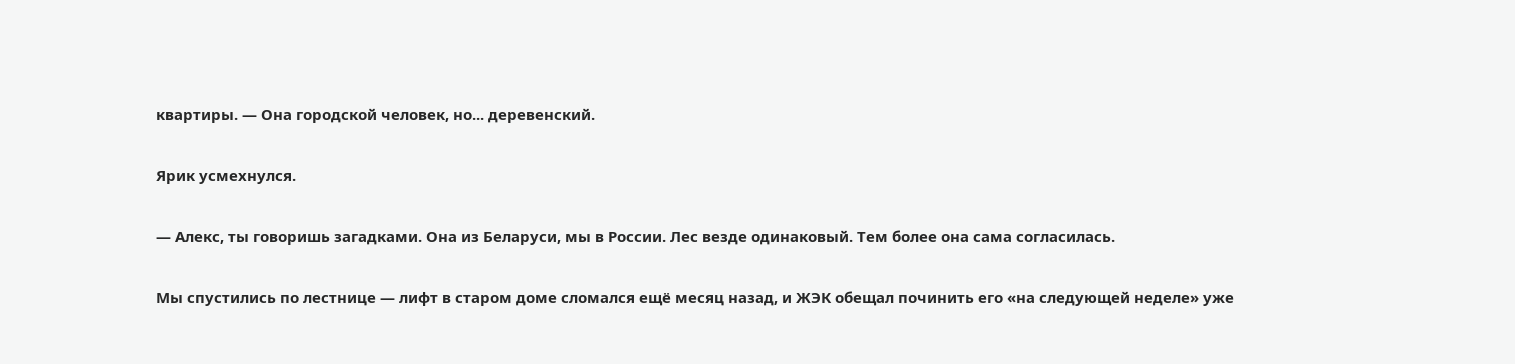квартиры. — Она городской человек, но... деревенский.

Ярик усмехнулся.

— Алекс, ты говоришь загадками. Она из Беларуси, мы в России. Лес везде одинаковый. Тем более она сама согласилась.

Мы спустились по лестнице — лифт в старом доме сломался ещё месяц назад, и ЖЭК обещал починить его «на следующей неделе» уже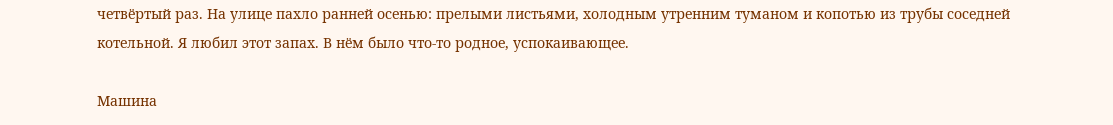четвёртый раз. На улице пахло ранней осенью: прелыми листьями, холодным утренним туманом и копотью из трубы соседней котельной. Я любил этот запах. В нём было что-то родное, успокаивающее.

Машина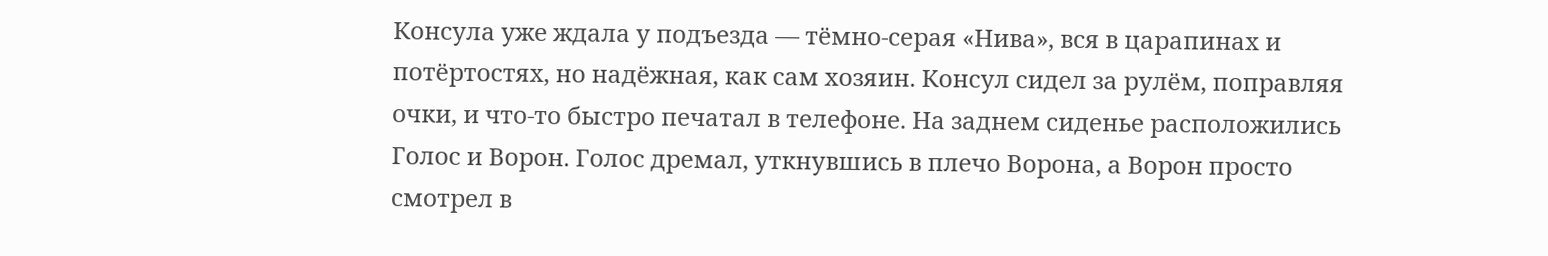Консула уже ждала у подъезда — тёмно-серая «Нива», вся в царапинах и потёртостях, но надёжная, как сам хозяин. Консул сидел за рулём, поправляя очки, и что-то быстро печатал в телефоне. На заднем сиденье расположились Голос и Ворон. Голос дремал, уткнувшись в плечо Ворона, а Ворон просто смотрел в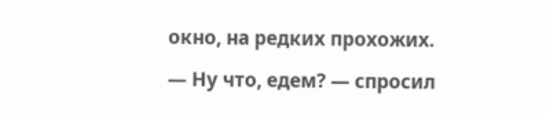окно, на редких прохожих.

— Ну что, едем? — спросил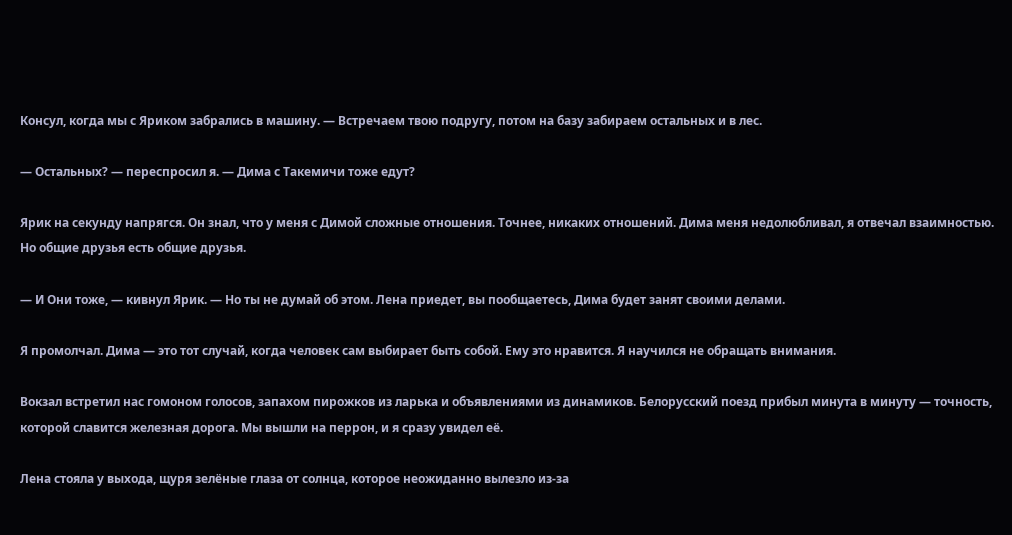Консул, когда мы с Яриком забрались в машину. — Встречаем твою подругу, потом на базу забираем остальных и в лес.

— Остальных? — переспросил я. — Дима с Такемичи тоже едут?

Ярик на секунду напрягся. Он знал, что у меня с Димой сложные отношения. Точнее, никаких отношений. Дима меня недолюбливал, я отвечал взаимностью. Но общие друзья есть общие друзья.

— И Они тоже, — кивнул Ярик. — Но ты не думай об этом. Лена приедет, вы пообщаетесь, Дима будет занят своими делами.

Я промолчал. Дима — это тот случай, когда человек сам выбирает быть собой. Ему это нравится. Я научился не обращать внимания.

Вокзал встретил нас гомоном голосов, запахом пирожков из ларька и объявлениями из динамиков. Белорусский поезд прибыл минута в минуту — точность, которой славится железная дорога. Мы вышли на перрон, и я сразу увидел её.

Лена стояла у выхода, щуря зелёные глаза от солнца, которое неожиданно вылезло из-за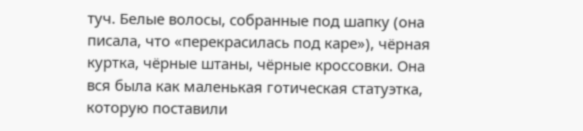туч. Белые волосы, собранные под шапку (она писала, что «перекрасилась под каре»), чёрная куртка, чёрные штаны, чёрные кроссовки. Она вся была как маленькая готическая статуэтка, которую поставили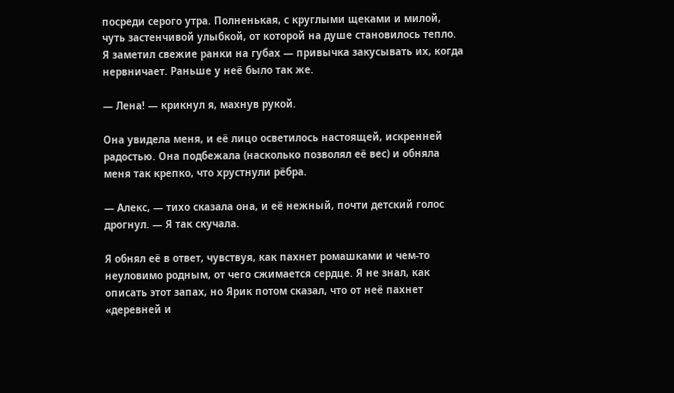посреди серого утра. Полненькая, с круглыми щеками и милой, чуть застенчивой улыбкой, от которой на душе становилось тепло. Я заметил свежие ранки на губах — привычка закусывать их, когда нервничает. Раньше у неё было так же.

— Лена! — крикнул я, махнув рукой.

Она увидела меня, и её лицо осветилось настоящей, искренней радостью. Она подбежала (насколько позволял её вес) и обняла меня так крепко, что хрустнули рёбра.

— Алекс, — тихо сказала она, и её нежный, почти детский голос дрогнул. — Я так скучала.

Я обнял её в ответ, чувствуя, как пахнет ромашками и чем-то неуловимо родным, от чего сжимается сердце. Я не знал, как описать этот запах, но Ярик потом сказал, что от неё пахнет «деревней и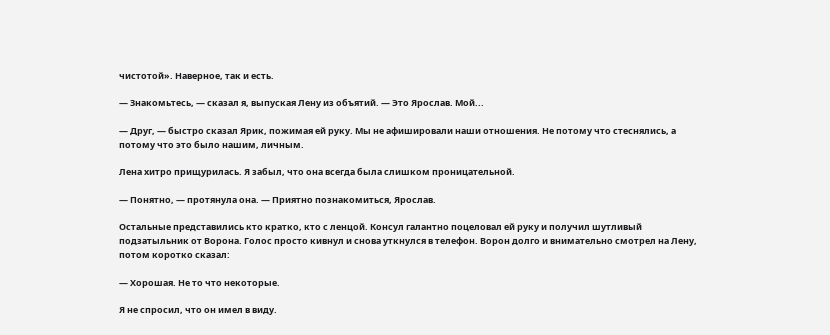чистотой». Наверное, так и есть.

— Знакомьтесь, — сказал я, выпуская Лену из объятий. — Это Ярослав. Мой...

— Друг, — быстро сказал Ярик, пожимая ей руку. Мы не афишировали наши отношения. Не потому что стеснялись, а потому что это было нашим, личным.

Лена хитро прищурилась. Я забыл, что она всегда была слишком проницательной.

— Понятно, — протянула она. — Приятно познакомиться, Ярослав.

Остальные представились кто кратко, кто с ленцой. Консул галантно поцеловал ей руку и получил шутливый подзатыльник от Ворона. Голос просто кивнул и снова уткнулся в телефон. Ворон долго и внимательно смотрел на Лену, потом коротко сказал:

— Хорошая. Не то что некоторые.

Я не спросил, что он имел в виду.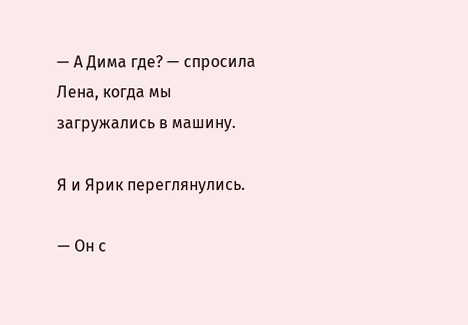— А Дима где? — спросила Лена, когда мы загружались в машину.

Я и Ярик переглянулись.

— Он с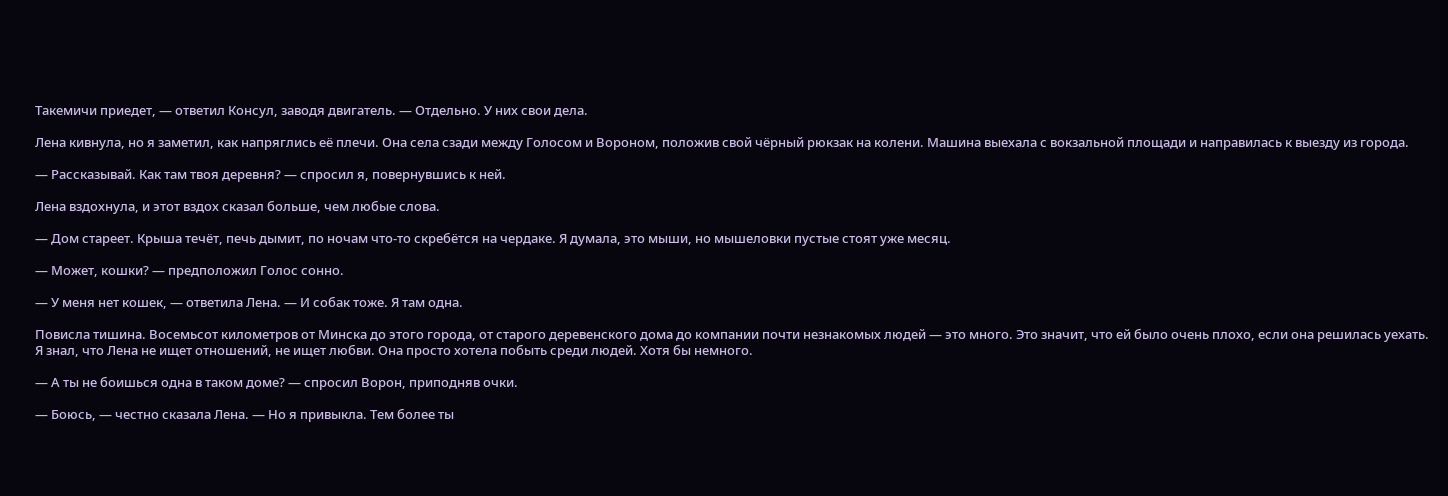Такемичи приедет, — ответил Консул, заводя двигатель. — Отдельно. У них свои дела.

Лена кивнула, но я заметил, как напряглись её плечи. Она села сзади между Голосом и Вороном, положив свой чёрный рюкзак на колени. Машина выехала с вокзальной площади и направилась к выезду из города.

— Рассказывай. Как там твоя деревня? — спросил я, повернувшись к ней.

Лена вздохнула, и этот вздох сказал больше, чем любые слова.

— Дом стареет. Крыша течёт, печь дымит, по ночам что-то скребётся на чердаке. Я думала, это мыши, но мышеловки пустые стоят уже месяц.

— Может, кошки? — предположил Голос сонно.

— У меня нет кошек, — ответила Лена. — И собак тоже. Я там одна.

Повисла тишина. Восемьсот километров от Минска до этого города, от старого деревенского дома до компании почти незнакомых людей — это много. Это значит, что ей было очень плохо, если она решилась уехать. Я знал, что Лена не ищет отношений, не ищет любви. Она просто хотела побыть среди людей. Хотя бы немного.

— А ты не боишься одна в таком доме? — спросил Ворон, приподняв очки.

— Боюсь, — честно сказала Лена. — Но я привыкла. Тем более ты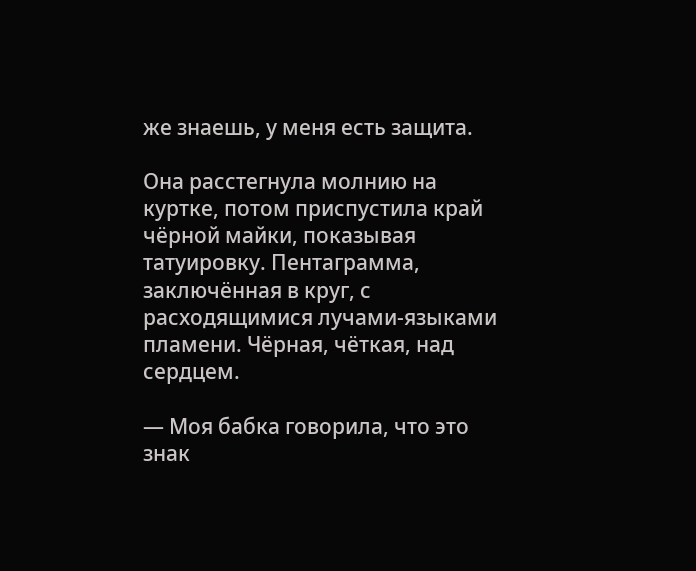же знаешь, у меня есть защита.

Она расстегнула молнию на куртке, потом приспустила край чёрной майки, показывая татуировку. Пентаграмма, заключённая в круг, с расходящимися лучами-языками пламени. Чёрная, чёткая, над сердцем.

— Моя бабка говорила, что это знак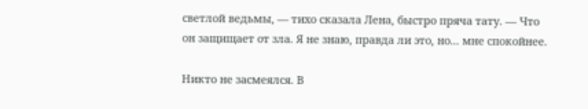светлой ведьмы, — тихо сказала Лена, быстро пряча тату. — Что он защищает от зла. Я не знаю, правда ли это, но... мне спокойнее.

Никто не засмеялся. В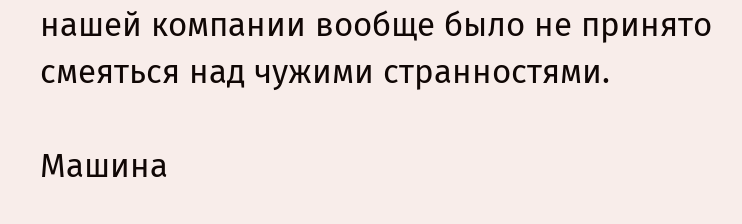нашей компании вообще было не принято смеяться над чужими странностями.

Машина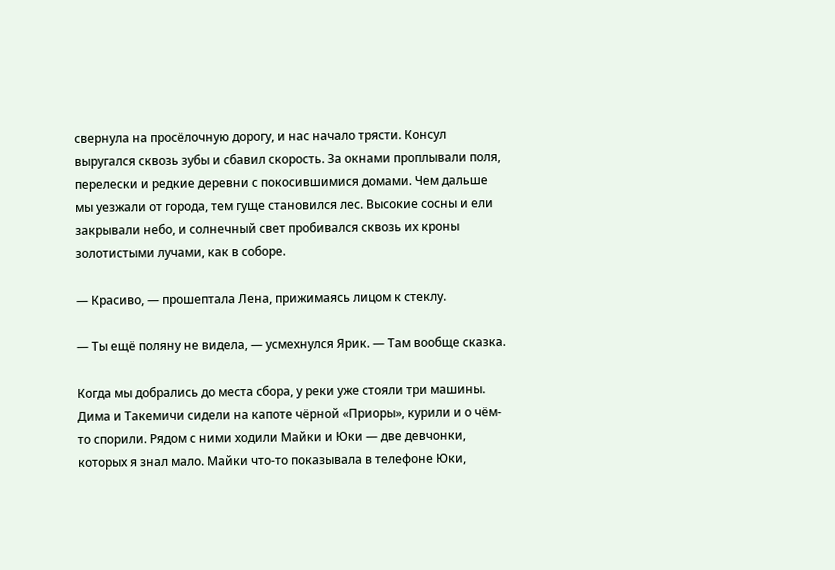свернула на просёлочную дорогу, и нас начало трясти. Консул выругался сквозь зубы и сбавил скорость. За окнами проплывали поля, перелески и редкие деревни с покосившимися домами. Чем дальше мы уезжали от города, тем гуще становился лес. Высокие сосны и ели закрывали небо, и солнечный свет пробивался сквозь их кроны золотистыми лучами, как в соборе.

— Красиво, — прошептала Лена, прижимаясь лицом к стеклу.

— Ты ещё поляну не видела, — усмехнулся Ярик. — Там вообще сказка.

Когда мы добрались до места сбора, у реки уже стояли три машины. Дима и Такемичи сидели на капоте чёрной «Приоры», курили и о чём-то спорили. Рядом с ними ходили Майки и Юки — две девчонки, которых я знал мало. Майки что-то показывала в телефоне Юки,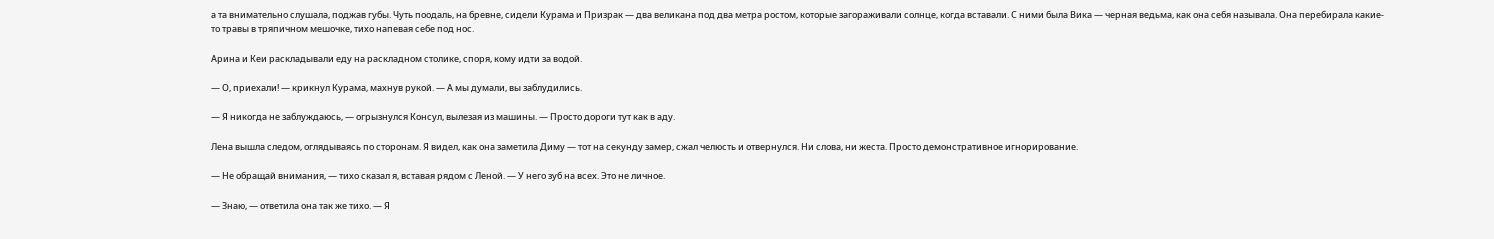а та внимательно слушала, поджав губы. Чуть поодаль, на бревне, сидели Курама и Призрак — два великана под два метра ростом, которые загораживали солнце, когда вставали. С ними была Вика — черная ведьма, как она себя называла. Она перебирала какие-то травы в тряпичном мешочке, тихо напевая себе под нос.

Арина и Кеи раскладывали еду на раскладном столике, споря, кому идти за водой.

— О, приехали! — крикнул Курама, махнув рукой. — А мы думали, вы заблудились.

— Я никогда не заблуждаюсь, — огрызнулся Консул, вылезая из машины. — Просто дороги тут как в аду.

Лена вышла следом, оглядываясь по сторонам. Я видел, как она заметила Диму — тот на секунду замер, сжал челюсть и отвернулся. Ни слова, ни жеста. Просто демонстративное игнорирование.

— Не обращай внимания, — тихо сказал я, вставая рядом с Леной. — У него зуб на всех. Это не личное.

— Знаю, — ответила она так же тихо. — Я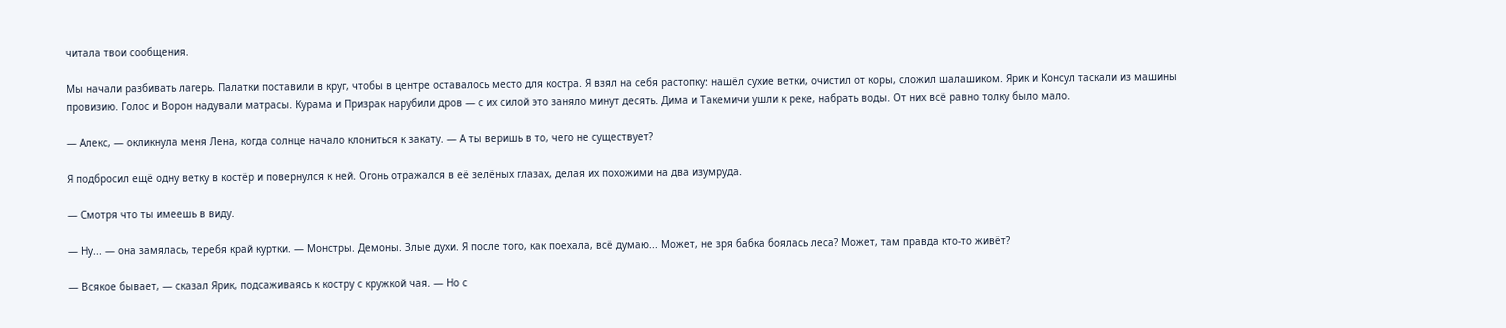читала твои сообщения.

Мы начали разбивать лагерь. Палатки поставили в круг, чтобы в центре оставалось место для костра. Я взял на себя растопку: нашёл сухие ветки, очистил от коры, сложил шалашиком. Ярик и Консул таскали из машины провизию. Голос и Ворон надували матрасы. Курама и Призрак нарубили дров — с их силой это заняло минут десять. Дима и Такемичи ушли к реке, набрать воды. От них всё равно толку было мало.

— Алекс, — окликнула меня Лена, когда солнце начало клониться к закату. — А ты веришь в то, чего не существует?

Я подбросил ещё одну ветку в костёр и повернулся к ней. Огонь отражался в её зелёных глазах, делая их похожими на два изумруда.

— Смотря что ты имеешь в виду.

— Ну... — она замялась, теребя край куртки. — Монстры. Демоны. Злые духи. Я после того, как поехала, всё думаю... Может, не зря бабка боялась леса? Может, там правда кто-то живёт?

— Всякое бывает, — сказал Ярик, подсаживаясь к костру с кружкой чая. — Но с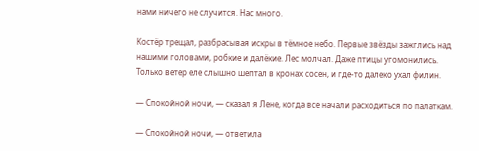нами ничего не случится. Нас много.

Костёр трещал, разбрасывая искры в тёмное небо. Первые звёзды зажглись над нашими головами, робкие и далёкие. Лес молчал. Даже птицы угомонились. Только ветер еле слышно шептал в кронах сосен, и где-то далеко ухал филин.

— Спокойной ночи, — сказал я Лене, когда все начали расходиться по палаткам.

— Спокойной ночи, — ответила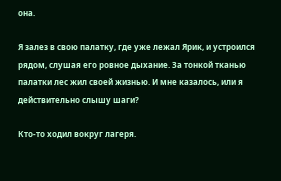она.

Я залез в свою палатку, где уже лежал Ярик, и устроился рядом, слушая его ровное дыхание. За тонкой тканью палатки лес жил своей жизнью. И мне казалось, или я действительно слышу шаги?

Кто-то ходил вокруг лагеря.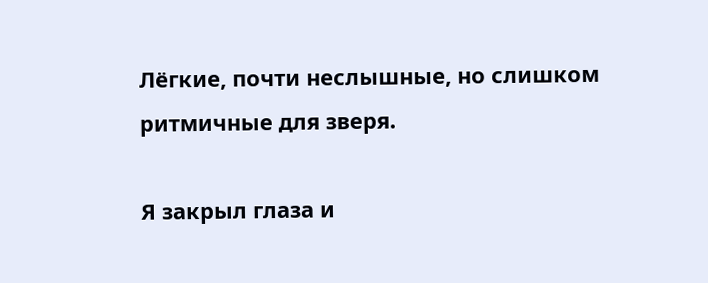Лёгкие, почти неслышные, но слишком ритмичные для зверя.

Я закрыл глаза и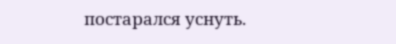постарался уснуть.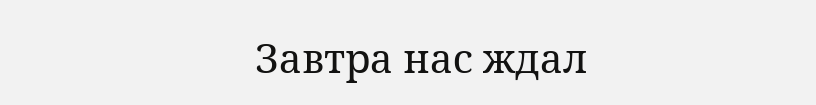Завтра нас ждал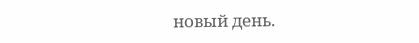новый день.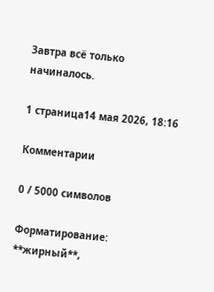Завтра всё только начиналось.

1 страница14 мая 2026, 18:16

Комментарии

0 / 5000 символов

Форматирование: **жирный**,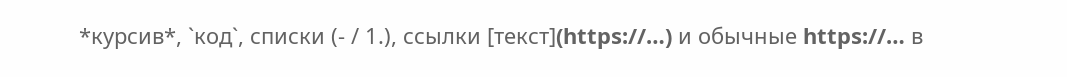*курсив*, `код`, списки (- / 1.), ссылки [текст](https://…) и обычные https://… в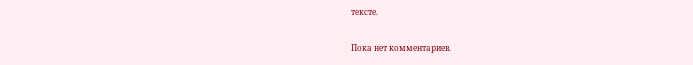тексте.

Пока нет комментариев.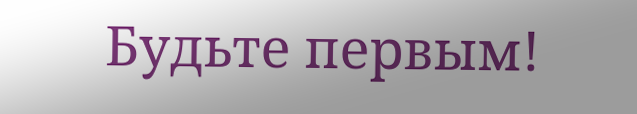Будьте первым!